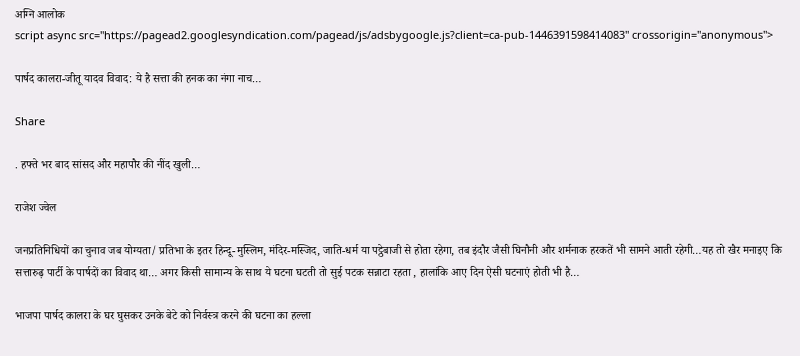अग्नि आलोक
script async src="https://pagead2.googlesyndication.com/pagead/js/adsbygoogle.js?client=ca-pub-1446391598414083" crossorigin="anonymous">

पार्षद कालरा-जीतू यादव विवाद: ये है सत्ता की हनक का नंगा नाच…

Share

. हफ्ते भर बाद सांसद और महापौर की नींद खुली…

राजेश ज्वेल

जनप्रतिनिधियों का चुनाव जब योग्यता/ प्रतिभा के इतर हिन्दू-मुस्लिम, मंदिर-मस्जिद, जाति-धर्म या पट्ठेबाजी से होता रहेगा, तब इंदौर जैसी घिनौनी और शर्मनाक हरकतें भी सामने आती रहेगी…यह तो खैर मनाइए कि सत्तारुढ़ पार्टी के पार्षदों का विवाद था… अगर किसी सामान्य के साथ ये घटना घटती तो सुई पटक सन्नाटा रहता , हालांकि आए दिन ऐसी घटनाएं होती भी है…

भाजपा पार्षद कालरा के घर घुसकर उनके बेटे को निर्वस्त्र करने की घटना का हल्ला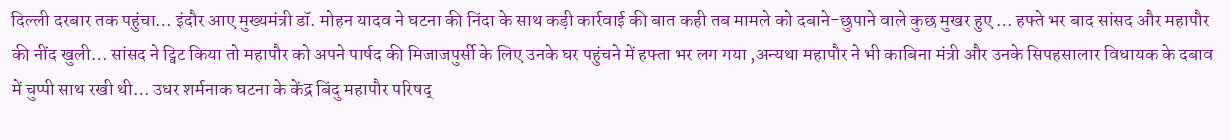दिल्ली दरबार तक पहुंचा… इंदौर आए मुख्यमंत्री डॉ. मोहन यादव ने घटना की निंदा के साथ कड़ी कार्रवाई की बात कही तब मामले को दबाने-छुपाने वाले कुछ मुखर हुए … हफ्ते भर बाद सांसद और महापौर की नींद खुली… सांसद ने ट्विट किया तो महापौर को अपने पार्षद की मिजाजपुर्सी के लिए उनके घर पहुंचने में हफ्ता भर लग गया ,अन्यथा महापौर ने भी काबिना मंत्री और उनके सिपहसालार विधायक के दबाव में चुप्पी साथ रखी थी… उधर शर्मनाक घटना के केंद्र बिंदु महापौर परिषद्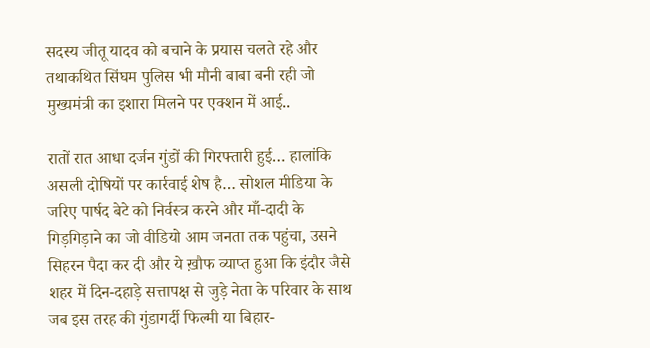सदस्य जीतू यादव को बचाने के प्रयास चलते रहे और तथाकथित सिंघम पुलिस भी मौनी बाबा बनी रही जो मुख्यमंत्री का इशारा मिलने पर एक्शन में आई..

रातों रात आधा दर्जन गुंडों की गिरफ्तारी हुई… हालांकि असली दोषियों पर कार्रवाई शेष है… सोशल मीडिया के जरिए पार्षद बेटे को निर्वस्त्र करने और माँ-दादी के गिड़गिड़ाने का जो वीडियो आम जनता तक पहुंचा, उसने सिहरन पैदा कर दी और ये ख़ौफ व्याप्त हुआ कि इंदौर जैसे शहर में दिन-दहाड़े सत्तापक्ष से जुड़े नेता के परिवार के साथ जब इस तरह की गुंडागर्दी फिल्मी या बिहार-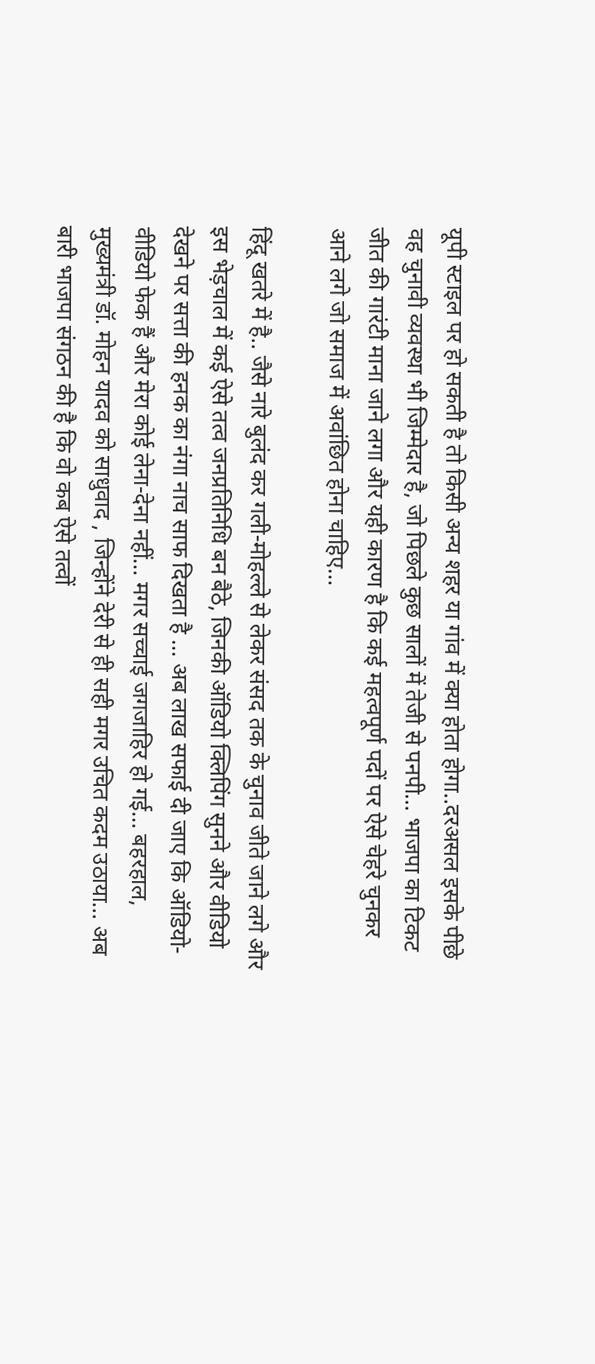यूपी स्टाइल पर हो सकती है तो किसी अन्य शहर या गांव में क्या होता होगा..दरअसल इसके पीछे वह चुनावी व्यवस्था भी जिम्मेदार है, जो पिछले कुछ सालों में तेजी से पनपी… भाजपा का टिकट जीत की गारंटी माना जाने लगा और यही कारण है कि कई महत्वपूर्ण पदों पर ऐसे चेहरे चुनकर आने लगे जो समाज में अवांछित होना चाहिए…

हिंदू खतरे में है.. जैसे नारे बुलंद कर गली-मोहल्ले से लेकर संसद तक के चुनाव जीते जाने लगे और इस भेड़चाल में कई ऐसे तत्व जनप्रतिनिधि बन बैठे, जिनकी ऑडियो क्लिपिंग सुनने और वीडियो देखने पर सत्ता की हनक का नंगा नाच साफ दिखता है … अब लाख सफाई दी जाए कि ऑडियो-वीडियो फेक हैं और मेरा कोई लेना-देना नहीं… मगर सच्चाई जगजाहिर हो गई… बहरहाल, मुख्यमंत्री डॉ. मोहन यादव को साधुवाद , जिन्होंने देरी से ही सही मगर उचित कदम उठाया… अब बारी भाजपा संगठन की है कि वो कब ऐसे तत्वों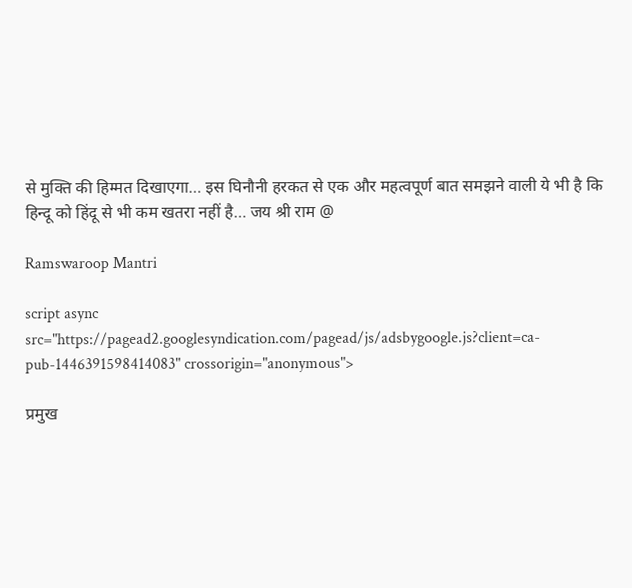से मुक्ति की हिम्मत दिखाएगा… इस घिनौनी हरकत से एक और महत्वपूर्ण बात समझने वाली ये भी है कि हिन्दू को हिंदू से भी कम खतरा नहीं है… जय श्री राम @

Ramswaroop Mantri

script async src="https://pagead2.googlesyndication.com/pagead/js/adsbygoogle.js?client=ca-pub-1446391598414083" crossorigin="anonymous">

प्रमुख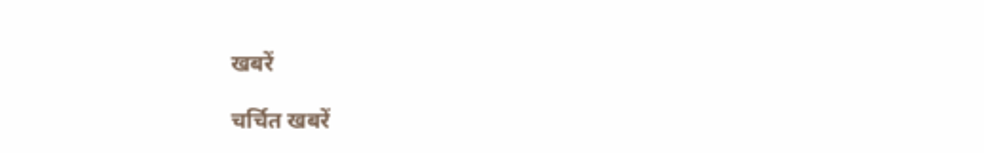खबरें

चर्चित खबरें